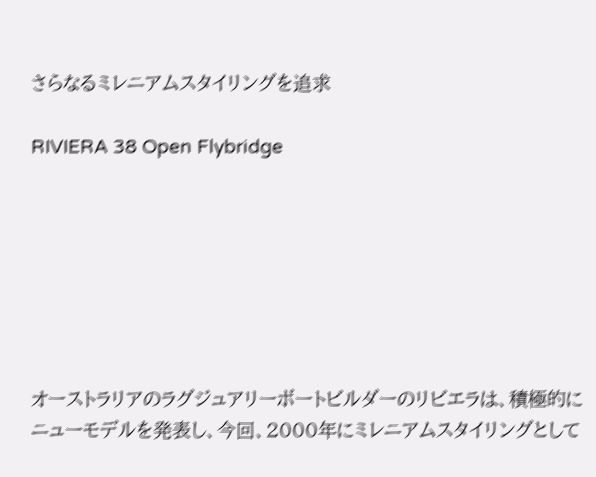さらなるミレニアムスタイリングを追求

RIVIERA 38 Open Flybridge







オーストラリアのラグジュアリーボートビルダーのリビエラは、積極的にニューモデルを発表し、今回、2000年にミレニアムスタイリングとして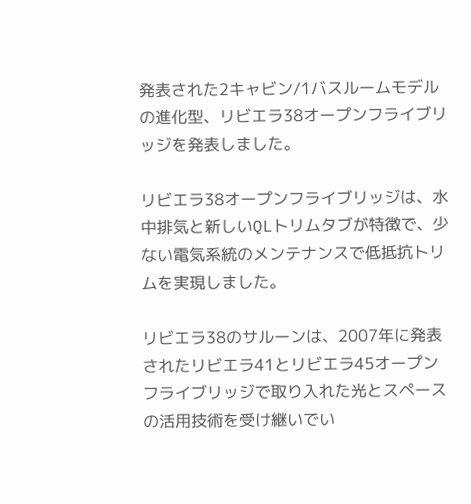発表された2キャビン/1バスルームモデルの進化型、リビエラ38オープンフライブリッジを発表しました。

リビエラ38オープンフライブリッジは、水中排気と新しいQLトリムタブが特徴で、少ない電気系統のメンテナンスで低抵抗トリムを実現しました。

リビエラ38のサルーンは、2007年に発表されたリビエラ41とリビエラ45オープンフライブリッジで取り入れた光とスペースの活用技術を受け継いでい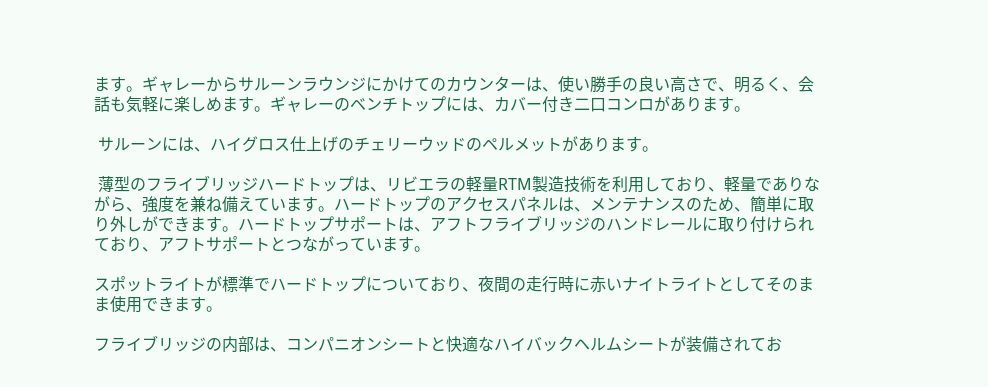ます。ギャレーからサルーンラウンジにかけてのカウンターは、使い勝手の良い高さで、明るく、会話も気軽に楽しめます。ギャレーのベンチトップには、カバー付き二口コンロがあります。

 サルーンには、ハイグロス仕上げのチェリーウッドのペルメットがあります。

 薄型のフライブリッジハードトップは、リビエラの軽量RTM製造技術を利用しており、軽量でありながら、強度を兼ね備えています。ハードトップのアクセスパネルは、メンテナンスのため、簡単に取り外しができます。ハードトップサポートは、アフトフライブリッジのハンドレールに取り付けられており、アフトサポートとつながっています。

スポットライトが標準でハードトップについており、夜間の走行時に赤いナイトライトとしてそのまま使用できます。

フライブリッジの内部は、コンパニオンシートと快適なハイバックヘルムシートが装備されてお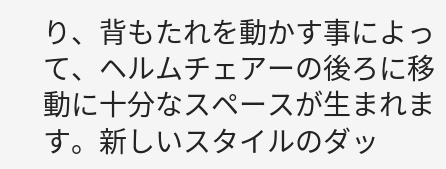り、背もたれを動かす事によって、ヘルムチェアーの後ろに移動に十分なスペースが生まれます。新しいスタイルのダッ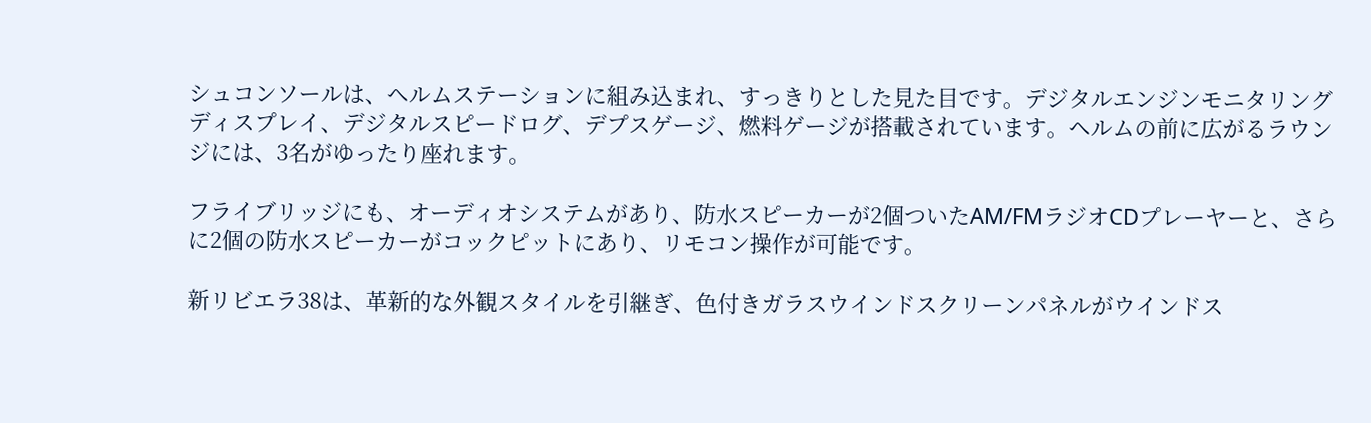シュコンソールは、ヘルムステーションに組み込まれ、すっきりとした見た目です。デジタルエンジンモニタリングディスプレイ、デジタルスピードログ、デプスゲージ、燃料ゲージが搭載されています。ヘルムの前に広がるラウンジには、3名がゆったり座れます。

フライブリッジにも、オーディオシステムがあり、防水スピーカーが2個ついたAM/FMラジオCDプレーヤーと、さらに2個の防水スピーカーがコックピットにあり、リモコン操作が可能です。

新リビエラ38は、革新的な外観スタイルを引継ぎ、色付きガラスウインドスクリーンパネルがウインドス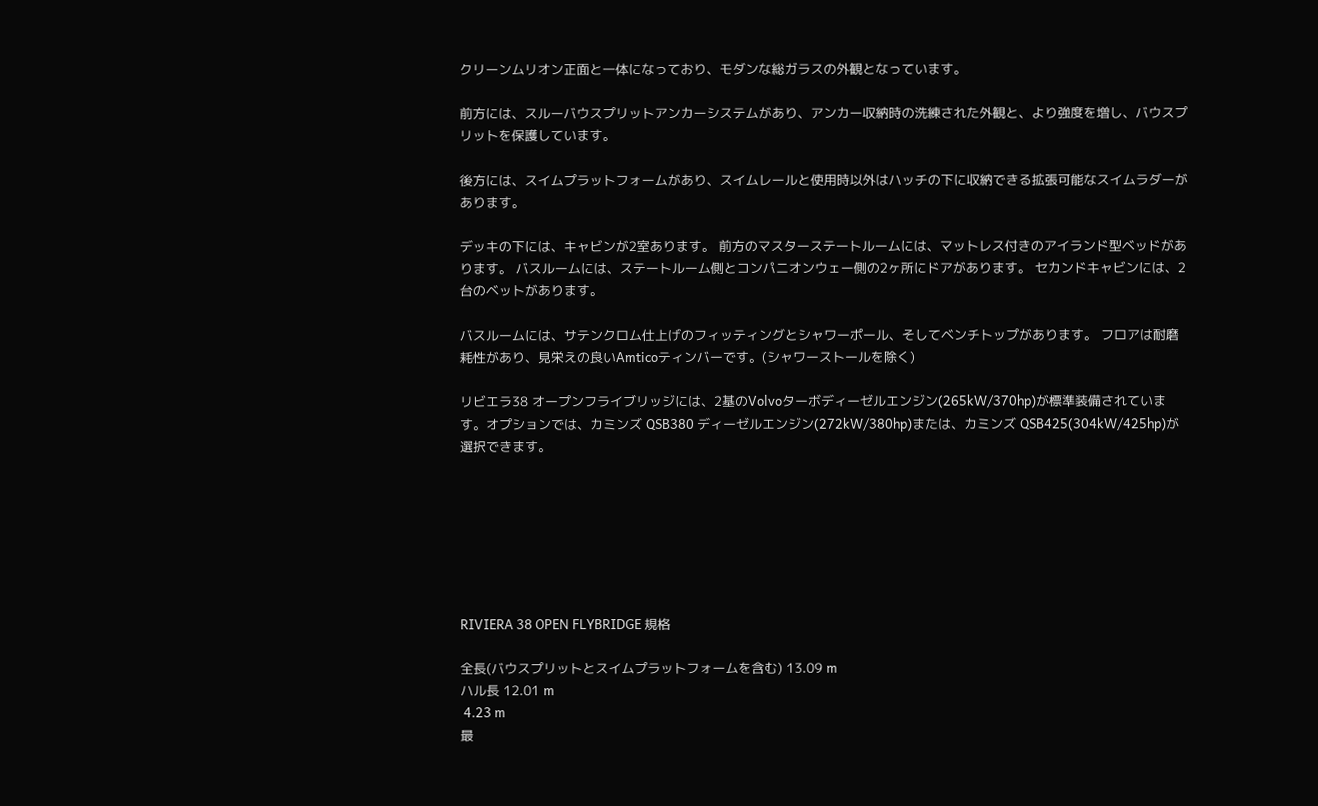クリーンムリオン正面と一体になっており、モダンな総ガラスの外観となっています。

前方には、スルーバウスプリットアンカーシステムがあり、アンカー収納時の洗練された外観と、より強度を増し、バウスプリットを保護しています。

後方には、スイムプラットフォームがあり、スイムレールと使用時以外はハッチの下に収納できる拡張可能なスイムラダーがあります。

デッキの下には、キャビンが2室あります。 前方のマスターステートルームには、マットレス付きのアイランド型ベッドがあります。 バスルームには、ステートルーム側とコンパニオンウェー側の2ヶ所にドアがあります。 セカンドキャビンには、2台のベットがあります。

バスルームには、サテンクロム仕上げのフィッティングとシャワーポール、そしてベンチトップがあります。 フロアは耐磨耗性があり、見栄えの良いAmticoティンバーです。(シャワーストールを除く)

リビエラ38 オープンフライブリッジには、2基のVolvoターボディーゼルエンジン(265kW/370hp)が標準装備されています。オプションでは、カミンズ QSB380 ディーゼルエンジン(272kW/380hp)または、カミンズ QSB425(304kW/425hp)が選択できます。







RIVIERA 38 OPEN FLYBRIDGE 規格

全長(バウスプリットとスイムプラットフォームを含む) 13.09 m
ハル長 12.01 m
 4.23 m
最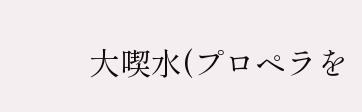大喫水(プロペラを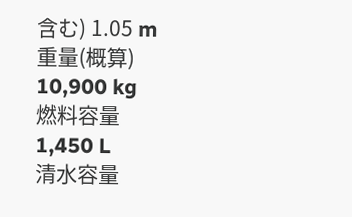含む) 1.05 m
重量(概算) 10,900 kg
燃料容量 1,450 L
清水容量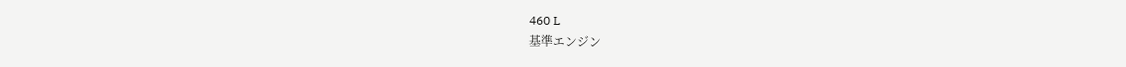460 L
基準エンジン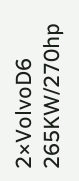2×VolvoD6 265KW/270hp